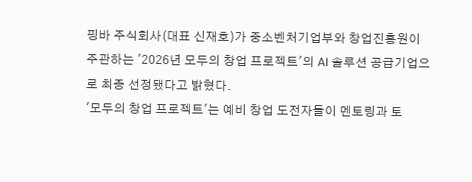핑바 주식회사(대표 신재호)가 중소벤처기업부와 창업진흥원이 주관하는 '2026년 모두의 창업 프로젝트'의 AI 솔루션 공급기업으로 최종 선정됐다고 밝혔다.
'모두의 창업 프로젝트'는 예비 창업 도전자들이 멘토링과 토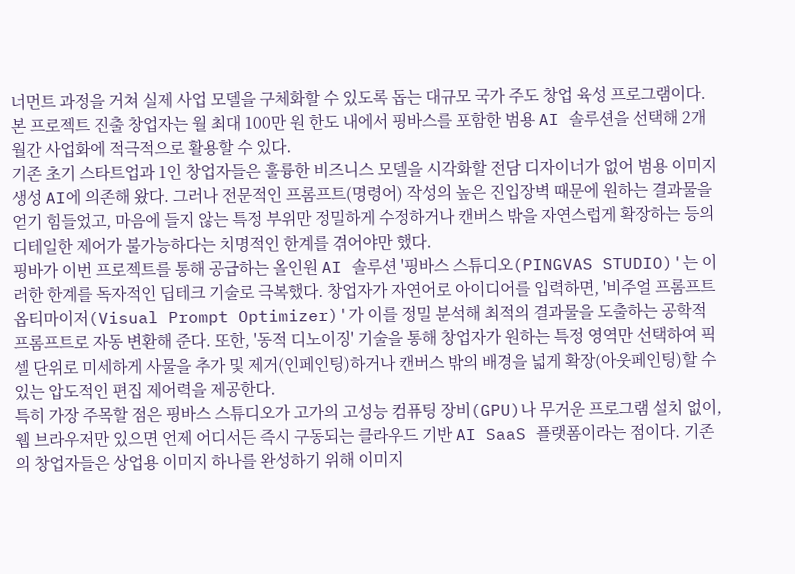너먼트 과정을 거쳐 실제 사업 모델을 구체화할 수 있도록 돕는 대규모 국가 주도 창업 육성 프로그램이다. 본 프로젝트 진출 창업자는 월 최대 100만 원 한도 내에서 핑바스를 포함한 범용 AI 솔루션을 선택해 2개월간 사업화에 적극적으로 활용할 수 있다.
기존 초기 스타트업과 1인 창업자들은 훌륭한 비즈니스 모델을 시각화할 전담 디자이너가 없어 범용 이미지 생성 AI에 의존해 왔다. 그러나 전문적인 프롬프트(명령어) 작성의 높은 진입장벽 때문에 원하는 결과물을 얻기 힘들었고, 마음에 들지 않는 특정 부위만 정밀하게 수정하거나 캔버스 밖을 자연스럽게 확장하는 등의 디테일한 제어가 불가능하다는 치명적인 한계를 겪어야만 했다.
핑바가 이번 프로젝트를 통해 공급하는 올인원 AI 솔루션 '핑바스 스튜디오(PINGVAS STUDIO)'는 이러한 한계를 독자적인 딥테크 기술로 극복했다. 창업자가 자연어로 아이디어를 입력하면, '비주얼 프롬프트 옵티마이저(Visual Prompt Optimizer)'가 이를 정밀 분석해 최적의 결과물을 도출하는 공학적 프롬프트로 자동 변환해 준다. 또한, '동적 디노이징' 기술을 통해 창업자가 원하는 특정 영역만 선택하여 픽셀 단위로 미세하게 사물을 추가 및 제거(인페인팅)하거나 캔버스 밖의 배경을 넓게 확장(아웃페인팅)할 수 있는 압도적인 편집 제어력을 제공한다.
특히 가장 주목할 점은 핑바스 스튜디오가 고가의 고성능 컴퓨팅 장비(GPU)나 무거운 프로그램 설치 없이, 웹 브라우저만 있으면 언제 어디서든 즉시 구동되는 클라우드 기반 AI SaaS 플랫폼이라는 점이다. 기존의 창업자들은 상업용 이미지 하나를 완성하기 위해 이미지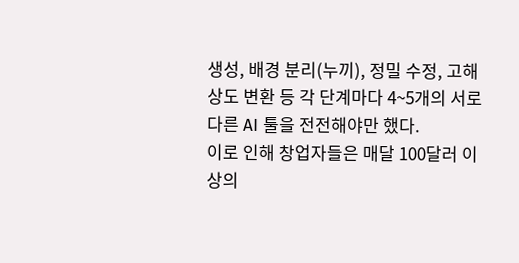생성, 배경 분리(누끼), 정밀 수정, 고해상도 변환 등 각 단계마다 4~5개의 서로 다른 AI 툴을 전전해야만 했다.
이로 인해 창업자들은 매달 100달러 이상의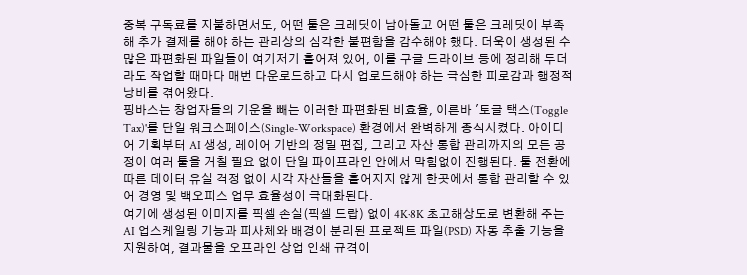중복 구독료를 지불하면서도, 어떤 툴은 크레딧이 남아돌고 어떤 툴은 크레딧이 부족해 추가 결제를 해야 하는 관리상의 심각한 불편함을 감수해야 했다. 더욱이 생성된 수많은 파편화된 파일들이 여기저기 흩어져 있어, 이를 구글 드라이브 등에 정리해 두더라도 작업할 때마다 매번 다운로드하고 다시 업로드해야 하는 극심한 피로감과 행정적 낭비를 겪어왔다.
핑바스는 창업자들의 기운을 빼는 이러한 파편화된 비효율, 이른바 '토글 택스(Toggle Tax)'를 단일 워크스페이스(Single-Workspace) 환경에서 완벽하게 종식시켰다. 아이디어 기획부터 AI 생성, 레이어 기반의 정밀 편집, 그리고 자산 통합 관리까지의 모든 공정이 여러 툴을 거칠 필요 없이 단일 파이프라인 안에서 막힘없이 진행된다. 툴 전환에 따른 데이터 유실 걱정 없이 시각 자산들을 흩어지지 않게 한곳에서 통합 관리할 수 있어 경영 및 백오피스 업무 효율성이 극대화된다.
여기에 생성된 이미지를 픽셀 손실(픽셀 드랍) 없이 4K·8K 초고해상도로 변환해 주는 AI 업스케일링 기능과 피사체와 배경이 분리된 프로젝트 파일(PSD) 자동 추출 기능을 지원하여, 결과물을 오프라인 상업 인쇄 규격이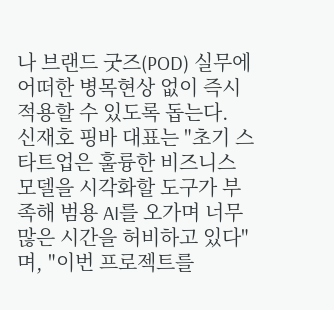나 브랜드 굿즈(POD) 실무에 어떠한 병목현상 없이 즉시 적용할 수 있도록 돕는다.
신재호 핑바 대표는 "초기 스타트업은 훌륭한 비즈니스 모델을 시각화할 도구가 부족해 범용 AI를 오가며 너무 많은 시간을 허비하고 있다"며, "이번 프로젝트를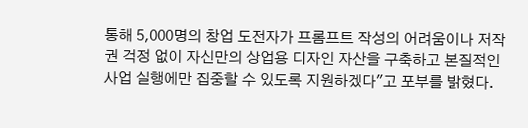통해 5,000명의 창업 도전자가 프롬프트 작성의 어려움이나 저작권 걱정 없이 자신만의 상업용 디자인 자산을 구축하고 본질적인 사업 실행에만 집중할 수 있도록 지원하겠다"고 포부를 밝혔다.